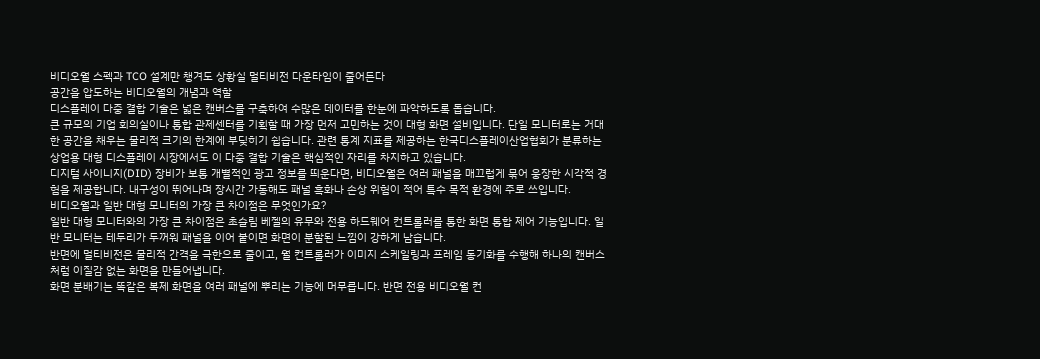비디오월 스펙과 TCO 설계만 챙겨도 상황실 멀티비전 다운타임이 줄어든다
공간을 압도하는 비디오월의 개념과 역할
디스플레이 다중 결합 기술은 넓은 캔버스를 구축하여 수많은 데이터를 한눈에 파악하도록 돕습니다.
큰 규모의 기업 회의실이나 통합 관제센터를 기획할 때 가장 먼저 고민하는 것이 대형 화면 설비입니다. 단일 모니터로는 거대한 공간을 채우는 물리적 크기의 한계에 부딪히기 쉽습니다. 관련 통계 지표를 제공하는 한국디스플레이산업협회가 분류하는 상업용 대형 디스플레이 시장에서도 이 다중 결합 기술은 핵심적인 자리를 차지하고 있습니다.
디지털 사이니지(DID) 장비가 보통 개별적인 광고 정보를 띄운다면, 비디오월은 여러 패널을 매끄럽게 묶어 웅장한 시각적 경험을 제공합니다. 내구성이 뛰어나며 장시간 가동해도 패널 흑화나 손상 위험이 적어 특수 목적 환경에 주로 쓰입니다.
비디오월과 일반 대형 모니터의 가장 큰 차이점은 무엇인가요?
일반 대형 모니터와의 가장 큰 차이점은 초슬림 베젤의 유무와 전용 하드웨어 컨트롤러를 통한 화면 통합 제어 기능입니다. 일반 모니터는 테두리가 두꺼워 패널을 이어 붙이면 화면이 분할된 느낌이 강하게 남습니다.
반면에 멀티비전은 물리적 간격을 극한으로 줄이고, 월 컨트롤러가 이미지 스케일링과 프레임 동기화를 수행해 하나의 캔버스처럼 이질감 없는 화면을 만들어냅니다.
화면 분배기는 똑같은 복제 화면을 여러 패널에 뿌리는 기능에 머무릅니다. 반면 전용 비디오월 컨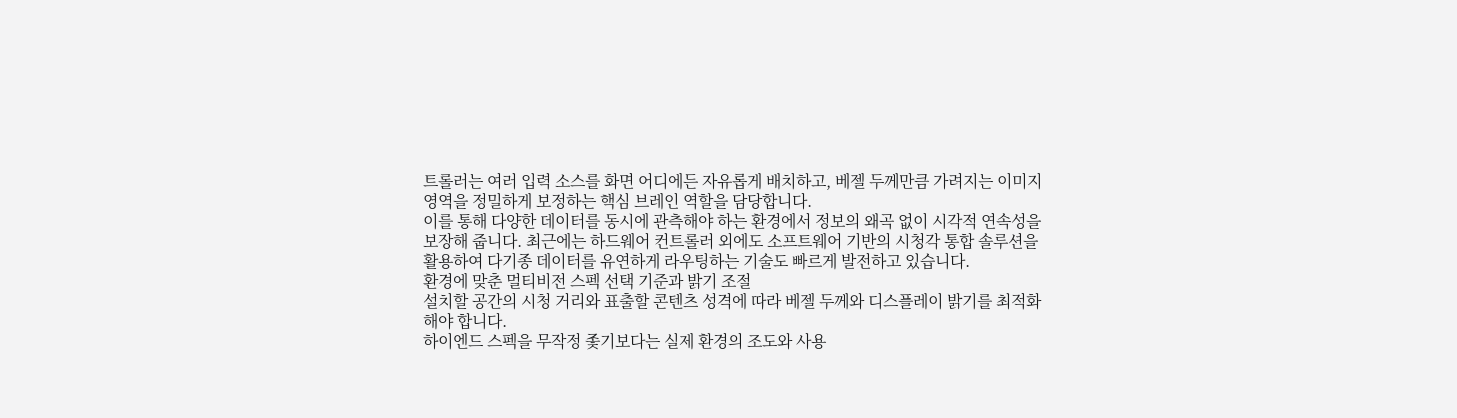트롤러는 여러 입력 소스를 화면 어디에든 자유롭게 배치하고, 베젤 두께만큼 가려지는 이미지 영역을 정밀하게 보정하는 핵심 브레인 역할을 담당합니다.
이를 통해 다양한 데이터를 동시에 관측해야 하는 환경에서 정보의 왜곡 없이 시각적 연속성을 보장해 줍니다. 최근에는 하드웨어 컨트롤러 외에도 소프트웨어 기반의 시청각 통합 솔루션을 활용하여 다기종 데이터를 유연하게 라우팅하는 기술도 빠르게 발전하고 있습니다.
환경에 맞춘 멀티비전 스펙 선택 기준과 밝기 조절
설치할 공간의 시청 거리와 표출할 콘텐츠 성격에 따라 베젤 두께와 디스플레이 밝기를 최적화해야 합니다.
하이엔드 스펙을 무작정 좇기보다는 실제 환경의 조도와 사용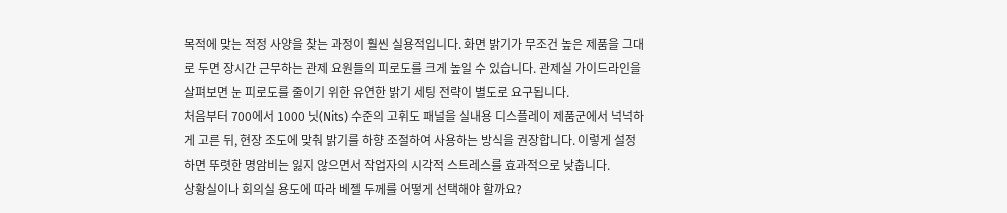목적에 맞는 적정 사양을 찾는 과정이 훨씬 실용적입니다. 화면 밝기가 무조건 높은 제품을 그대로 두면 장시간 근무하는 관제 요원들의 피로도를 크게 높일 수 있습니다. 관제실 가이드라인을 살펴보면 눈 피로도를 줄이기 위한 유연한 밝기 세팅 전략이 별도로 요구됩니다.
처음부터 700에서 1000 닛(Nits) 수준의 고휘도 패널을 실내용 디스플레이 제품군에서 넉넉하게 고른 뒤, 현장 조도에 맞춰 밝기를 하향 조절하여 사용하는 방식을 권장합니다. 이렇게 설정하면 뚜렷한 명암비는 잃지 않으면서 작업자의 시각적 스트레스를 효과적으로 낮춥니다.
상황실이나 회의실 용도에 따라 베젤 두께를 어떻게 선택해야 할까요?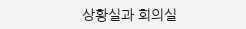상황실과 회의실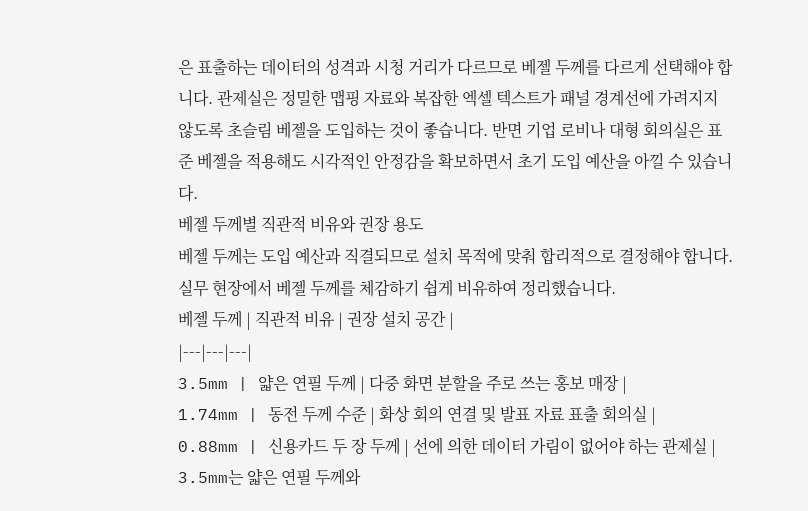은 표출하는 데이터의 성격과 시청 거리가 다르므로 베젤 두께를 다르게 선택해야 합니다. 관제실은 정밀한 맵핑 자료와 복잡한 엑셀 텍스트가 패널 경계선에 가려지지 않도록 초슬림 베젤을 도입하는 것이 좋습니다. 반면 기업 로비나 대형 회의실은 표준 베젤을 적용해도 시각적인 안정감을 확보하면서 초기 도입 예산을 아낄 수 있습니다.
베젤 두께별 직관적 비유와 권장 용도
베젤 두께는 도입 예산과 직결되므로 설치 목적에 맞춰 합리적으로 결정해야 합니다. 실무 현장에서 베젤 두께를 체감하기 쉽게 비유하여 정리했습니다.
베젤 두께 | 직관적 비유 | 권장 설치 공간 |
|---|---|---|
3.5mm | 얇은 연필 두께 | 다중 화면 분할을 주로 쓰는 홍보 매장 |
1.74mm | 동전 두께 수준 | 화상 회의 연결 및 발표 자료 표출 회의실 |
0.88mm | 신용카드 두 장 두께 | 선에 의한 데이터 가림이 없어야 하는 관제실 |
3.5mm는 얇은 연필 두께와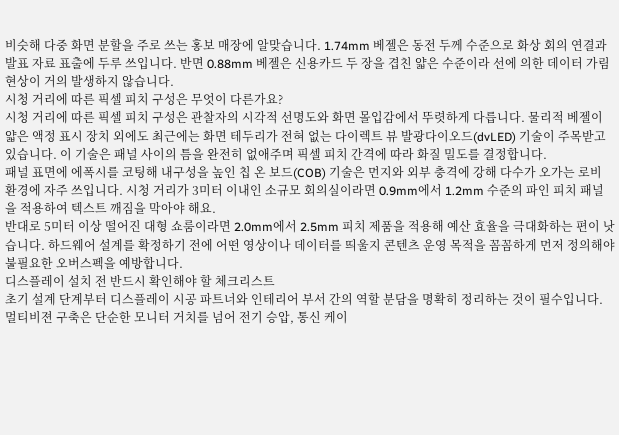비슷해 다중 화면 분할을 주로 쓰는 홍보 매장에 알맞습니다. 1.74mm 베젤은 동전 두께 수준으로 화상 회의 연결과 발표 자료 표출에 두루 쓰입니다. 반면 0.88mm 베젤은 신용카드 두 장을 겹친 얇은 수준이라 선에 의한 데이터 가림 현상이 거의 발생하지 않습니다.
시청 거리에 따른 픽셀 피치 구성은 무엇이 다른가요?
시청 거리에 따른 픽셀 피치 구성은 관찰자의 시각적 선명도와 화면 몰입감에서 뚜렷하게 다릅니다. 물리적 베젤이 얇은 액정 표시 장치 외에도 최근에는 화면 테두리가 전혀 없는 다이렉트 뷰 발광다이오드(dvLED) 기술이 주목받고 있습니다. 이 기술은 패널 사이의 틈을 완전히 없애주며 픽셀 피치 간격에 따라 화질 밀도를 결정합니다.
패널 표면에 에폭시를 코팅해 내구성을 높인 칩 온 보드(COB) 기술은 먼지와 외부 충격에 강해 다수가 오가는 로비 환경에 자주 쓰입니다. 시청 거리가 3미터 이내인 소규모 회의실이라면 0.9mm에서 1.2mm 수준의 파인 피치 패널을 적용하여 텍스트 깨짐을 막아야 해요.
반대로 5미터 이상 떨어진 대형 쇼룸이라면 2.0mm에서 2.5mm 피치 제품을 적용해 예산 효율을 극대화하는 편이 낫습니다. 하드웨어 설계를 확정하기 전에 어떤 영상이나 데이터를 띄울지 콘텐츠 운영 목적을 꼼꼼하게 먼저 정의해야 불필요한 오버스펙을 예방합니다.
디스플레이 설치 전 반드시 확인해야 할 체크리스트
초기 설계 단계부터 디스플레이 시공 파트너와 인테리어 부서 간의 역할 분담을 명확히 정리하는 것이 필수입니다.
멀티비젼 구축은 단순한 모니터 거치를 넘어 전기 승압, 통신 케이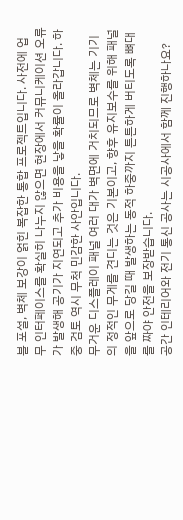블 포설, 벽체 보강이 얽힌 복잡한 통합 프로젝트입니다. 사전에 업무 인터페이스를 확실히 나누지 않으면 현장에서 커뮤니케이션 오류가 발생해 공기가 지연되고 추가 비용을 낳을 확률이 올라갑니다. 하중 검토 역시 무척 민감한 사안입니다.
무거운 디스플레이 패널 여러 대가 벽면에 거치되므로 벽체는 기기의 정적인 무게를 견디는 것은 기본이고, 향후 유지보수를 위해 패널을 앞으로 당길 때 발생하는 동적 하중까지 튼튼하게 버티도록 뼈대를 짜야 안전을 보장받습니다.
공간 인테리어와 전기 통신 공사는 시공사에서 함께 진행하나요?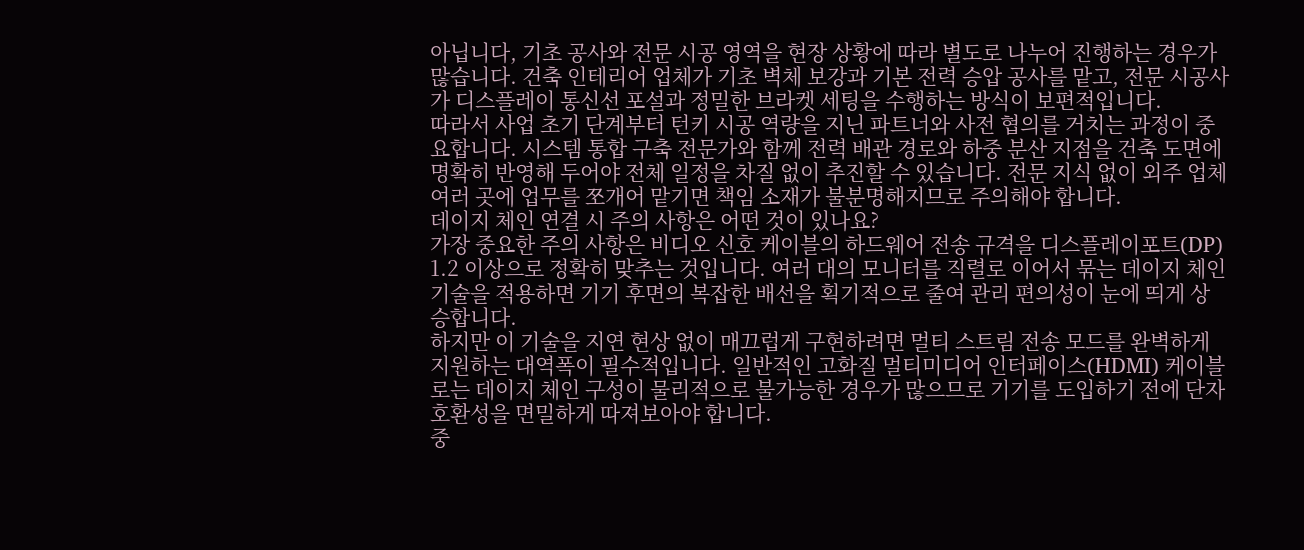아닙니다, 기초 공사와 전문 시공 영역을 현장 상황에 따라 별도로 나누어 진행하는 경우가 많습니다. 건축 인테리어 업체가 기초 벽체 보강과 기본 전력 승압 공사를 맡고, 전문 시공사가 디스플레이 통신선 포설과 정밀한 브라켓 세팅을 수행하는 방식이 보편적입니다.
따라서 사업 초기 단계부터 턴키 시공 역량을 지닌 파트너와 사전 협의를 거치는 과정이 중요합니다. 시스템 통합 구축 전문가와 함께 전력 배관 경로와 하중 분산 지점을 건축 도면에 명확히 반영해 두어야 전체 일정을 차질 없이 추진할 수 있습니다. 전문 지식 없이 외주 업체 여러 곳에 업무를 쪼개어 맡기면 책임 소재가 불분명해지므로 주의해야 합니다.
데이지 체인 연결 시 주의 사항은 어떤 것이 있나요?
가장 중요한 주의 사항은 비디오 신호 케이블의 하드웨어 전송 규격을 디스플레이포트(DP) 1.2 이상으로 정확히 맞추는 것입니다. 여러 대의 모니터를 직렬로 이어서 묶는 데이지 체인 기술을 적용하면 기기 후면의 복잡한 배선을 획기적으로 줄여 관리 편의성이 눈에 띄게 상승합니다.
하지만 이 기술을 지연 현상 없이 매끄럽게 구현하려면 멀티 스트림 전송 모드를 완벽하게 지원하는 대역폭이 필수적입니다. 일반적인 고화질 멀티미디어 인터페이스(HDMI) 케이블로는 데이지 체인 구성이 물리적으로 불가능한 경우가 많으므로 기기를 도입하기 전에 단자 호환성을 면밀하게 따져보아야 합니다.
중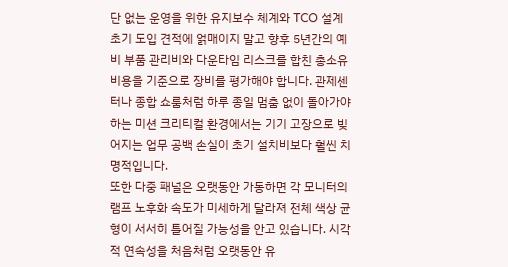단 없는 운영을 위한 유지보수 체계와 TCO 설계
초기 도입 견적에 얽매이지 말고 향후 5년간의 예비 부품 관리비와 다운타임 리스크를 합친 총소유비용을 기준으로 장비를 평가해야 합니다. 관제센터나 종합 쇼룸처럼 하루 종일 멈춤 없이 돌아가야 하는 미션 크리티컬 환경에서는 기기 고장으로 빚어지는 업무 공백 손실이 초기 설치비보다 훨씬 치명적입니다.
또한 다중 패널은 오랫동안 가동하면 각 모니터의 램프 노후화 속도가 미세하게 달라져 전체 색상 균형이 서서히 틀어질 가능성을 안고 있습니다. 시각적 연속성을 처음처럼 오랫동안 유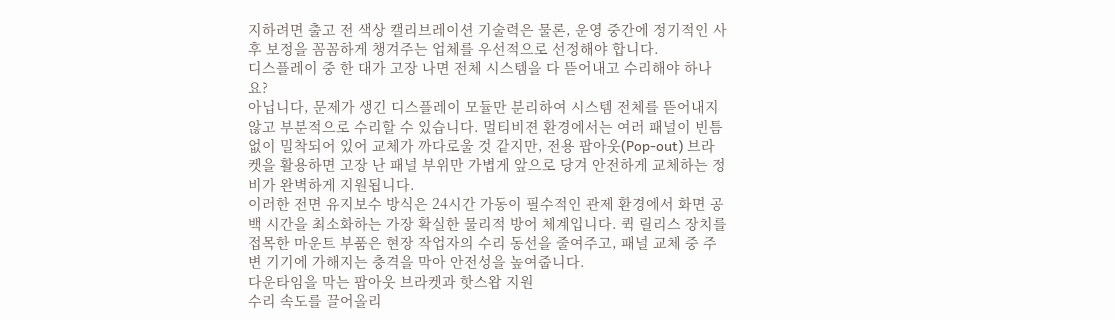지하려면 출고 전 색상 캘리브레이션 기술력은 물론, 운영 중간에 정기적인 사후 보정을 꼼꼼하게 챙겨주는 업체를 우선적으로 선정해야 합니다.
디스플레이 중 한 대가 고장 나면 전체 시스템을 다 뜯어내고 수리해야 하나요?
아닙니다, 문제가 생긴 디스플레이 모듈만 분리하여 시스템 전체를 뜯어내지 않고 부분적으로 수리할 수 있습니다. 멀티비젼 환경에서는 여러 패널이 빈틈없이 밀착되어 있어 교체가 까다로울 것 같지만, 전용 팝아웃(Pop-out) 브라켓을 활용하면 고장 난 패널 부위만 가볍게 앞으로 당겨 안전하게 교체하는 정비가 완벽하게 지원됩니다.
이러한 전면 유지보수 방식은 24시간 가동이 필수적인 관제 환경에서 화면 공백 시간을 최소화하는 가장 확실한 물리적 방어 체계입니다. 퀵 릴리스 장치를 접목한 마운트 부품은 현장 작업자의 수리 동선을 줄여주고, 패널 교체 중 주변 기기에 가해지는 충격을 막아 안전성을 높여줍니다.
다운타임을 막는 팝아웃 브라켓과 핫스왑 지원
수리 속도를 끌어올리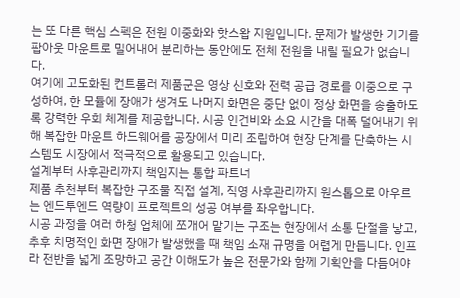는 또 다른 핵심 스펙은 전원 이중화와 핫스왑 지원입니다. 문제가 발생한 기기를 팝아웃 마운트로 밀어내어 분리하는 동안에도 전체 전원을 내릴 필요가 없습니다.
여기에 고도화된 컨트롤러 제품군은 영상 신호와 전력 공급 경로를 이중으로 구성하여, 한 모듈에 장애가 생겨도 나머지 화면은 중단 없이 정상 화면을 송출하도록 강력한 우회 체계를 제공합니다. 시공 인건비와 소요 시간을 대폭 덜어내기 위해 복잡한 마운트 하드웨어를 공장에서 미리 조립하여 현장 단계를 단축하는 시스템도 시장에서 적극적으로 활용되고 있습니다.
설계부터 사후관리까지 책임지는 통합 파트너
제품 추천부터 복잡한 구조물 직접 설계, 직영 사후관리까지 원스톱으로 아우르는 엔드투엔드 역량이 프로젝트의 성공 여부를 좌우합니다.
시공 과정을 여러 하청 업체에 쪼개어 맡기는 구조는 현장에서 소통 단절을 낳고, 추후 치명적인 화면 장애가 발생했을 때 책임 소재 규명을 어렵게 만듭니다. 인프라 전반을 넓게 조망하고 공간 이해도가 높은 전문가와 함께 기획안을 다듬어야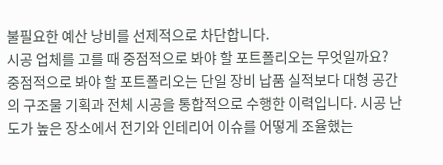불필요한 예산 낭비를 선제적으로 차단합니다.
시공 업체를 고를 때 중점적으로 봐야 할 포트폴리오는 무엇일까요?
중점적으로 봐야 할 포트폴리오는 단일 장비 납품 실적보다 대형 공간의 구조물 기획과 전체 시공을 통합적으로 수행한 이력입니다. 시공 난도가 높은 장소에서 전기와 인테리어 이슈를 어떻게 조율했는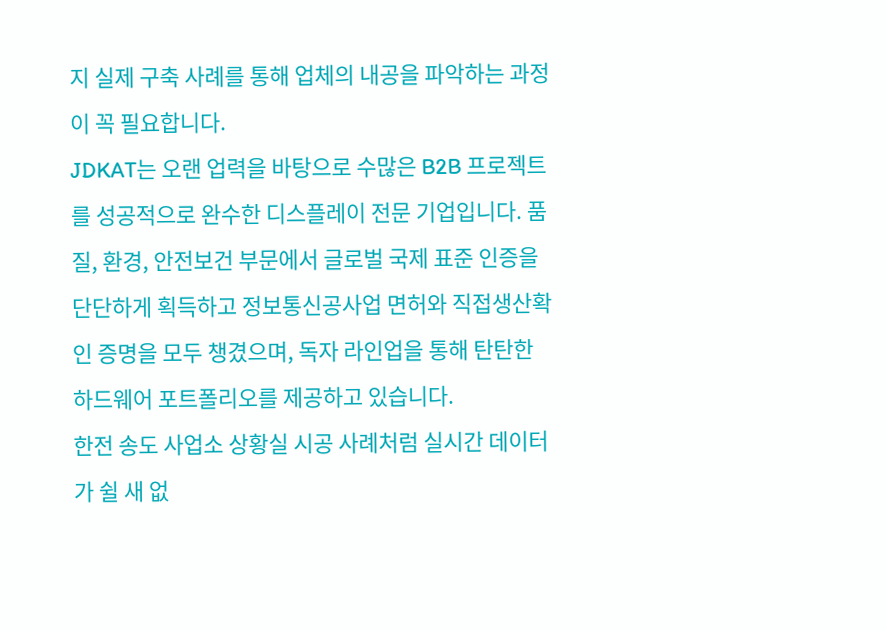지 실제 구축 사례를 통해 업체의 내공을 파악하는 과정이 꼭 필요합니다.
JDKAT는 오랜 업력을 바탕으로 수많은 B2B 프로젝트를 성공적으로 완수한 디스플레이 전문 기업입니다. 품질, 환경, 안전보건 부문에서 글로벌 국제 표준 인증을 단단하게 획득하고 정보통신공사업 면허와 직접생산확인 증명을 모두 챙겼으며, 독자 라인업을 통해 탄탄한 하드웨어 포트폴리오를 제공하고 있습니다.
한전 송도 사업소 상황실 시공 사례처럼 실시간 데이터가 쉴 새 없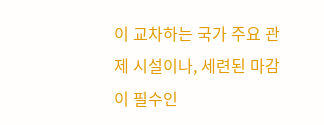이 교차하는 국가 주요 관제 시설이나, 세련된 마감이 필수인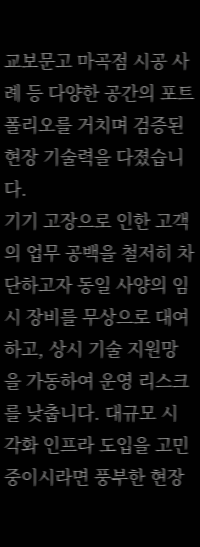교보문고 마곡점 시공 사례 등 다양한 공간의 포트폴리오를 거치며 검증된 현장 기술력을 다졌습니다.
기기 고장으로 인한 고객의 업무 공백을 철저히 차단하고자 동일 사양의 임시 장비를 무상으로 대여하고, 상시 기술 지원망을 가동하여 운영 리스크를 낮춥니다. 대규모 시각화 인프라 도입을 고민 중이시라면 풍부한 현장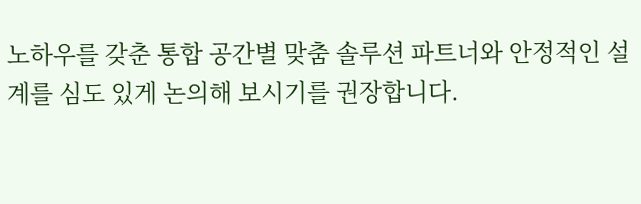노하우를 갖춘 통합 공간별 맞춤 솔루션 파트너와 안정적인 설계를 심도 있게 논의해 보시기를 권장합니다.